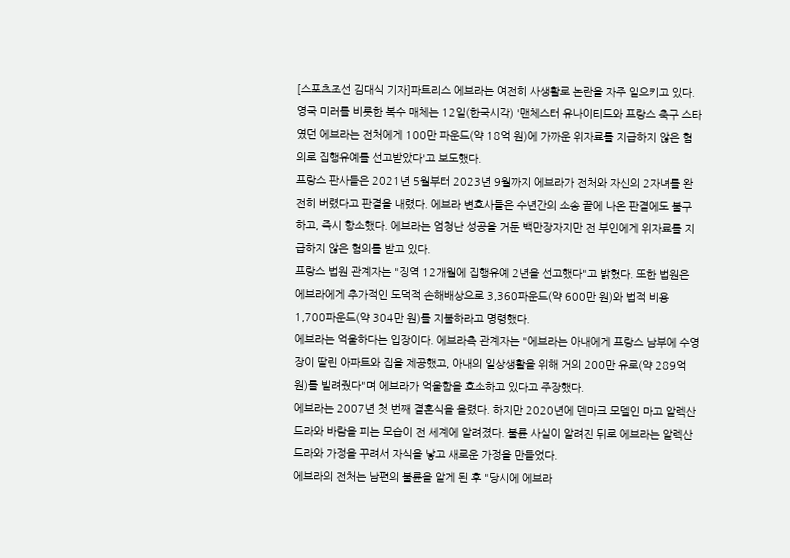[스포츠조선 김대식 기자]파트리스 에브라는 여전히 사생활로 논란을 자주 일으키고 있다.
영국 미러를 비롯한 복수 매체는 12일(한국시각) '맨체스터 유나이티드와 프랑스 축구 스타였던 에브라는 전처에게 100만 파운드(약 18억 원)에 가까운 위자료를 지급하지 않은 혐의로 집행유예를 선고받았다'고 보도했다.
프랑스 판사들은 2021년 5월부터 2023년 9월까지 에브라가 전처와 자신의 2자녀를 완전히 버렸다고 판결을 내렸다. 에브라 변호사들은 수년간의 소송 끝에 나온 판결에도 불구하고, 즉시 항소했다. 에브라는 엄청난 성공을 거둔 백만장자지만 전 부인에게 위자료를 지급하지 않은 혐의를 받고 있다.
프랑스 법원 관계자는 "징역 12개월에 집행유예 2년을 선고했다"고 밝혔다. 또한 법원은 에브라에게 추가적인 도덕적 손해배상으로 3,360파운드(약 600만 원)와 법적 비용 1,700파운드(약 304만 원)를 지불하라고 명령했다.
에브라는 억울하다는 입장이다. 에브라측 관계자는 "에브라는 아내에게 프랑스 남부에 수영장이 딸린 아파트와 집을 제공했고, 아내의 일상생활을 위해 거의 200만 유로(약 289억 원)를 빌려줬다"며 에브라가 억울함을 호소하고 있다고 주장했다.
에브라는 2007년 첫 번째 결혼식을 올렸다. 하지만 2020년에 덴마크 모델인 마고 알렉산드라와 바람을 피는 모습이 전 세계에 알려졌다. 불륜 사실이 알려진 뒤로 에브라는 알렉산드라와 가정을 꾸려서 자식을 낳고 새로운 가정을 만들었다.
에브라의 전처는 남편의 불륜을 알게 된 후 "당시에 에브라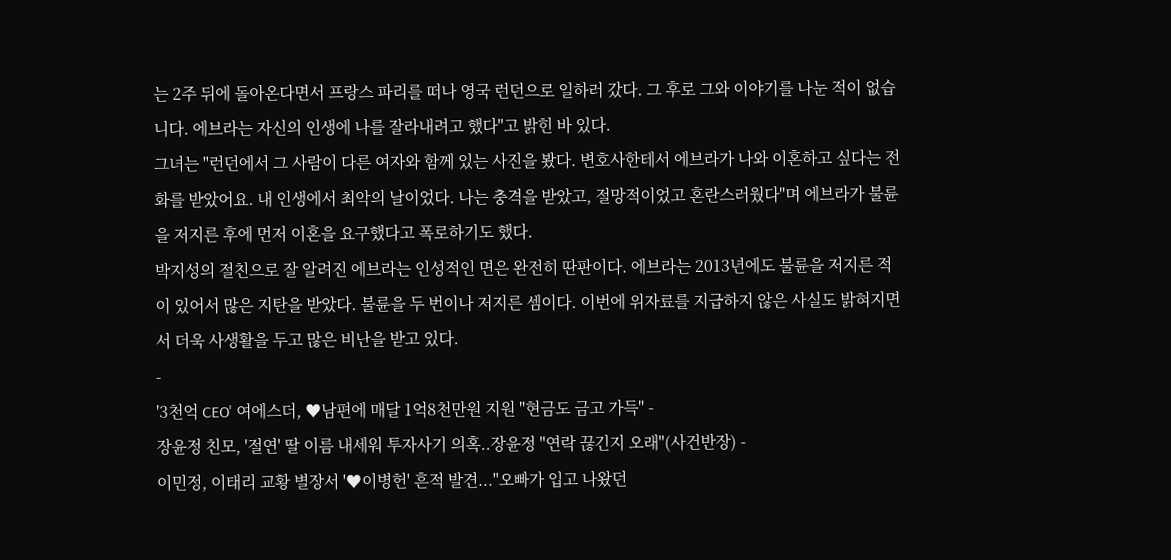는 2주 뒤에 돌아온다면서 프랑스 파리를 떠나 영국 런던으로 일하러 갔다. 그 후로 그와 이야기를 나눈 적이 없습니다. 에브라는 자신의 인생에 나를 잘라내려고 했다"고 밝힌 바 있다.
그녀는 "런던에서 그 사람이 다른 여자와 함께 있는 사진을 봤다. 변호사한테서 에브라가 나와 이혼하고 싶다는 전화를 받았어요. 내 인생에서 최악의 날이었다. 나는 충격을 받았고, 절망적이었고 혼란스러웠다"며 에브라가 불륜을 저지른 후에 먼저 이혼을 요구했다고 폭로하기도 했다.
박지성의 절친으로 잘 알려진 에브라는 인성적인 면은 완전히 딴판이다. 에브라는 2013년에도 불륜을 저지른 적이 있어서 많은 지탄을 받았다. 불륜을 두 번이나 저지른 셈이다. 이번에 위자료를 지급하지 않은 사실도 밝혀지면서 더욱 사생활을 두고 많은 비난을 받고 있다.
-
'3천억 CEO' 여에스더, ♥남편에 매달 1억8천만원 지원 "현금도 금고 가득" -
장윤정 친모, '절연' 딸 이름 내세워 투자사기 의혹..장윤정 "연락 끊긴지 오래"(사건반장) -
이민정, 이태리 교황 별장서 '♥이병헌' 흔적 발견..."오빠가 입고 나왔던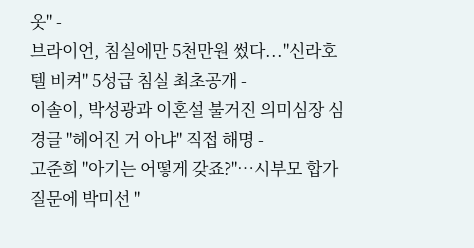옷" -
브라이언, 침실에만 5천만원 썼다..."신라호텔 비켜" 5성급 침실 최초공개 -
이솔이, 박성광과 이혼설 불거진 의미심장 심경글 "헤어진 거 아냐" 직접 해명 -
고준희 "아기는 어떻게 갖죠?"…시부모 합가 질문에 박미선 "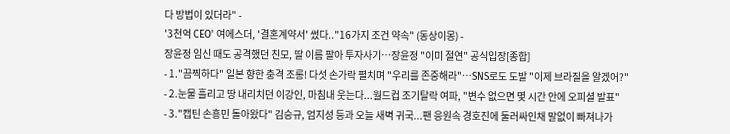다 방법이 있더라" -
'3천억 CEO' 여에스더, '결혼계약서' 썼다.."16가지 조건 약속" (동상이몽) -
장윤정 임신 때도 공격했던 친모, 딸 이름 팔아 투자사기…장윤정 "이미 절연" 공식입장[종합]
- 1."끔찍하다" 일본 향한 충격 조롱! 다섯 손가락 펼치며 "우리를 존중해라"…SNS로도 도발 "이제 브라질을 알겠어?"
- 2.눈물 흘리고 땅 내리치던 이강인, 마침내 웃는다...월드컵 조기탈락 여파, "변수 없으면 몇 시간 안에 오피셜 발표"
- 3."캡틴 손흥민 돌아왔다" 김승규, 엄지성 등과 오늘 새벽 귀국...팬 응원속 경호진에 둘러싸인채 말없이 빠져나가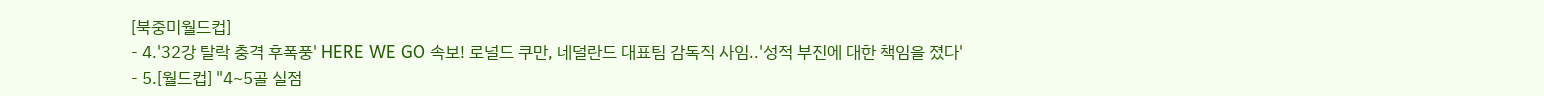[북중미월드컵]
- 4.'32강 탈락 충격 후폭풍' HERE WE GO 속보! 로널드 쿠만, 네덜란드 대표팀 감독직 사임..'성적 부진에 대한 책임을 졌다'
- 5.[월드컵] "4~5골 실점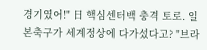경기였어!" 日 핵심센터백 충격 토로. 일본축구가 세계정상에 다가섰다고? "브라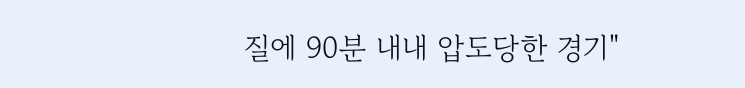질에 90분 내내 압도당한 경기"